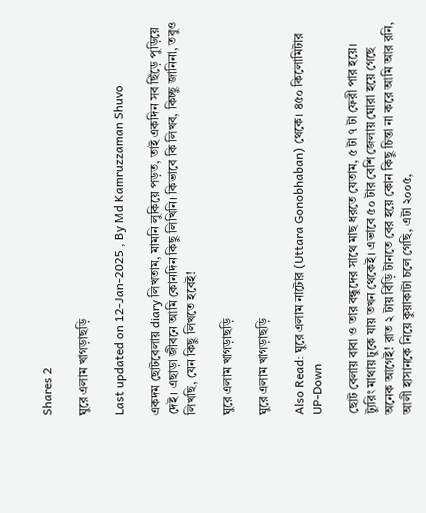Shares 2

ঘুরে এলাম খাগড়াছড়ি

Last updated on 12-Jan-2025 , By Md Kamruzzaman Shuvo

একদম ছোটবেলায় diary লিখতাম, মামনি লুকিয়ে পড়ত, তাই একদিন সব ছিঁড়ে পুড়িয়ে দেই। এছাড়া জীবনে আমি কোনদিন কিছু লিখিনি। কিভাবে কি লিখব, কিচ্ছু জানিনা, তবুও লিখছি, যেন কিছু লিখতে হবেই!

ঘুরে এলাম খাগড়াছড়ি

ঘুরে এলাম খাগড়াছড়ি

Also Read: ঘুরে এলাম নাটোর (Uttara Gonobhaban) থেকে। ৪৫০ কিলোমিটার UP-Down

ছোট বেলায় বাবা ও তার বন্ধুদের সাথে মাছ ধরতে যেতাম, ৫ টা ৭ টা ফেরী পার হয়ে। ট্যুরিং মাথায় ঢুকে যায় তখন থেকেই। এভাবে ৫০ টার বেশি জেলায় ঘোরা হয়ে গেছে অনেক আগেই! রাত ২ টায় বিঁড়ি টানতে বের হয়ে কোন কিছু চিন্তা না করে আমি আর রনি, আলী হাসানকে নিয়ে কুয়াকাটা চলে গেছি, এটা ২০০৫,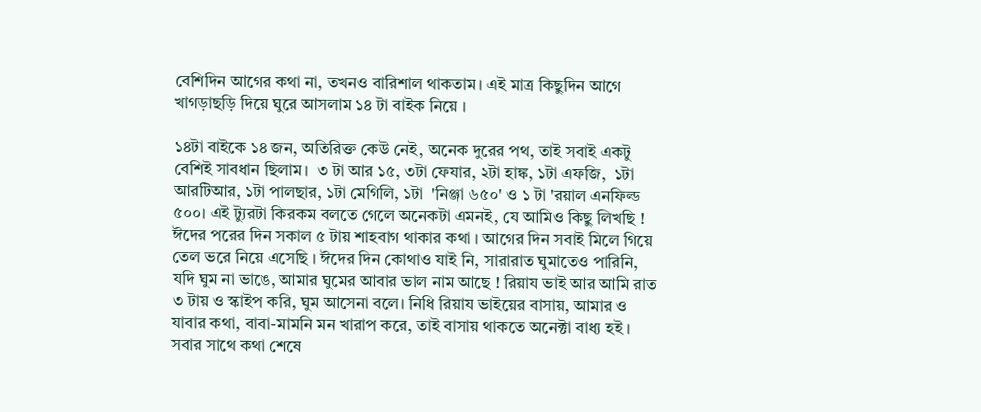বেশিদিন আগের কথা না, তখনও বারিশাল থাকতাম। এই মাত্র কিছুদিন আগে খাগড়াছড়ি দিয়ে ঘুরে আসলাম ১৪ টা বাইক নিয়ে ।

১৪টা বাইকে ১৪ জন, অতিরিক্ত কেউ নেই, অনেক দুরের পথ, তাই সবাই একটু বেশিই সাবধান ছিলাম।  ৩ টা আর ১৫, ৩টা ফেযার, ২টা হাঙ্ক, ১টা এফজি,  ১টা আরটিআর, ১টা পালছার, ১টা মেগিলি, ১টা  'নিঞ্জা ৬৫০' ও ১ টা 'রয়াল এনফিল্ড ৫০০। এই ট্যুরটা কিরকম বলতে গেলে অনেকটা এমনই, যে আমিও কিছু লিখছি ! ঈদের পরের দিন সকাল ৫ টায় শাহবাগ থাকার কথা । আগের দিন সবাই মিলে গিয়ে তেল ভরে নিয়ে এসেছি । ঈদের দিন কোথাও যাই নি, সারারাত ঘুমাতেও পারিনি, যদি ঘুম না ভাঙে, আমার ঘুমের আবার ভাল নাম আছে ! রিয়ায ভাই আর আমি রাত ৩ টায় ও স্কাইপ করি, ঘুম আসেনা বলে। নিধি রিয়ায ভাইয়ের বাসায়, আমার ও যাবার কথা, বাবা-মামনি মন খারাপ করে, তাই বাসায় থাকতে অনেক্টা বাধ্য হই । সবার সাথে কথা শেষে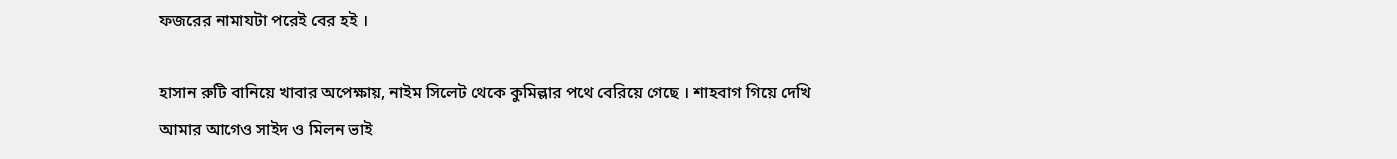ফজরের নামাযটা পরেই বের হই ।

হাসান রুটি বানিয়ে খাবার অপেক্ষায়, নাইম সিলেট থেকে কুমিল্লার পথে বেরিয়ে গেছে । শাহবাগ গিয়ে দেখি আমার আগেও সাইদ ও মিলন ভাই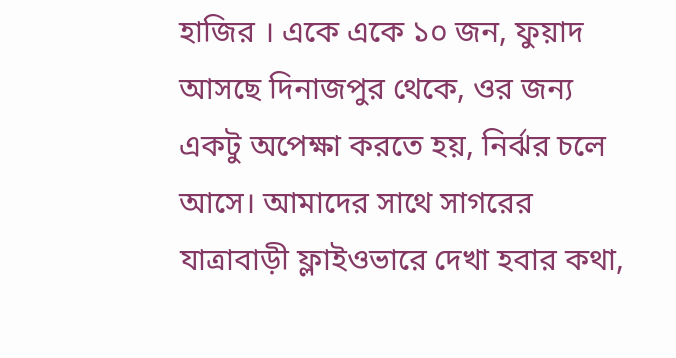হাজির । একে একে ১০ জন, ফুয়াদ আসছে দিনাজপুর থেকে, ওর জন্য একটু অপেক্ষা করতে হয়, নির্ঝর চলে আসে। আমাদের সাথে সাগরের যাত্রাবাড়ী ফ্লাইওভারে দেখা হবার কথা,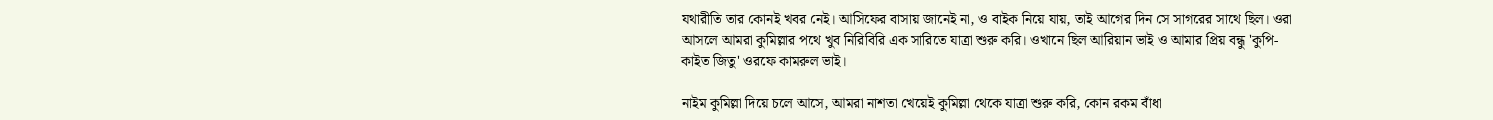যথারীতি তার কোনই খবর নেই। আসিফের বাসায় জানেই না, ও বাইক নিয়ে যায়, তাই আগের দিন সে সাগরের সাথে ছিল। ওরা আসলে আমরা কুমিল্লার পথে খুব নিরিবিরি এক সারিতে যাত্রা শুরু করি। ওখানে ছিল আরিয়ান ভাই ও আমার প্রিয় বন্ধু 'কুপি-কাইত জিতু' ওরফে কামরুল ভাই।

নাইম কুমিল্লা দিয়ে চলে আসে, আমরা নাশতা খেয়েই কুমিল্লা থেকে যাত্রা শুরু করি, কোন রকম বাঁধা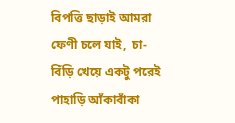বিপত্তি ছাড়াই আমরা ফেণী চলে যাই,  চা-বিঁড়ি খেয়ে একটু পরেই পাহাড়ি আঁকাবাঁকা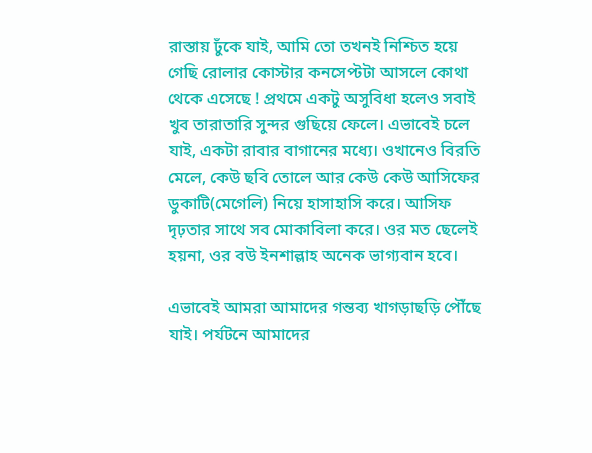রাস্তায় ঢুঁকে যাই, আমি তো তখনই নিশ্চিত হয়ে গেছি রোলার কোস্টার কনসেপ্টটা আসলে কোথা থেকে এসেছে ! প্রথমে একটু অসুবিধা হলেও সবাই খুব তারাতারি সুন্দর গুছিয়ে ফেলে। এভাবেই চলে যাই, একটা রাবার বাগানের মধ্যে। ওখানেও বিরতি মেলে, কেউ ছবি তোলে আর কেউ কেউ আসিফের ডুকাটি(মেগেলি) নিয়ে হাসাহাসি করে। আসিফ দৃঢ়তার সাথে সব মোকাবিলা করে। ওর মত ছেলেই হয়না, ওর বউ ইনশাল্লাহ অনেক ভাগ্যবান হবে।

এভাবেই আমরা আমাদের গন্তব্য খাগড়াছড়ি পৌঁছে যাই। পর্যটনে আমাদের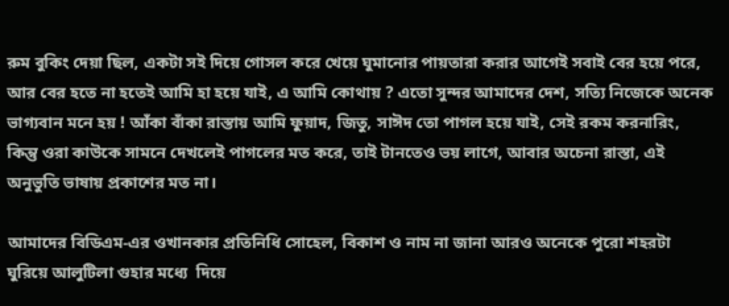রুম বুকিং দেয়া ছিল, একটা সই দিয়ে গোসল করে খেয়ে ঘুমানোর পায়তারা করার আগেই সবাই বের হয়ে পরে, আর বের হতে না হতেই আমি হা হয়ে যাই, এ আমি কোথায় ? এতো সুন্দর আমাদের দেশ, সত্যি নিজেকে অনেক ভাগ্যবান মনে হয় ! আঁকা বাঁকা রাস্তায় আমি ফুয়াদ, জিতু, সাঈদ তো পাগল হয়ে যাই, সেই রকম করনারিং, কিন্তু ওরা কাউকে সামনে দেখলেই পাগলের মত করে, তাই টানতেও ভয় লাগে, আবার অচেনা রাস্তা, এই অনুভুতি ভাষায় প্রকাশের মত না।

আমাদের বিডিএম-এর ওখানকার প্রতিনিধি সোহেল, বিকাশ ও নাম না জানা আরও অনেকে পুরো শহরটা ঘুরিয়ে আলুটিলা গুহার মধ্যে  দিয়ে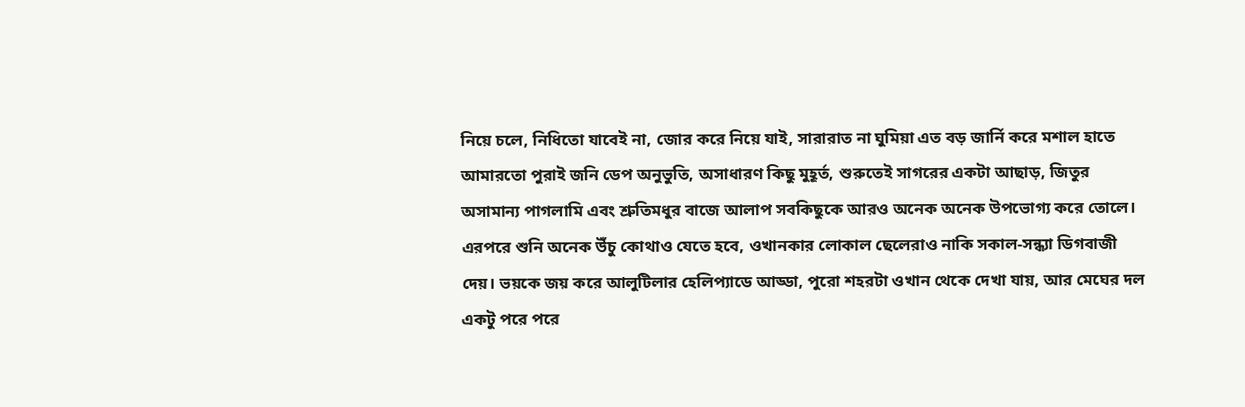নিয়ে চলে, নিধিতো যাবেই না, জোর করে নিয়ে যাই, সারারাত না ঘুমিয়া এত বড় জার্নি করে মশাল হাতে আমারতো পুরাই জনি ডেপ অনুভুতি, অসাধারণ কিছু মুহূর্ত, শুরুতেই সাগরের একটা আছাড়, জিতুর অসামান্য পাগলামি এবং শ্রুতিমধুর বাজে আলাপ সবকিছুকে আরও অনেক অনেক উপভোগ্য করে তোলে। এরপরে শুনি অনেক উঁচু কোথাও যেতে হবে, ওখানকার লোকাল ছেলেরাও নাকি সকাল-সন্ধ্যা ডিগবাজী দেয়। ভয়কে জয় করে আলুটিলার হেলিপ্যাডে আড্ডা, পুরো শহরটা ওখান থেকে দেখা যায়, আর মেঘের দল একটু পরে পরে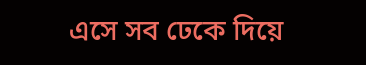এসে সব ঢেকে দিয়ে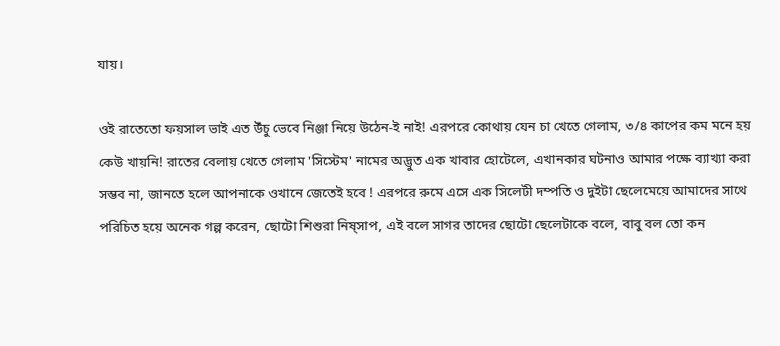যায়।

ওই রাতেতো ফয়সাল ভাই এত উঁচু ভেবে নিঞ্জা নিয়ে উঠেন-ই নাই! এরপরে কোথায় যেন চা খেতে গেলাম, ৩/৪ কাপের কম মনে হয় কেউ খায়নি! রাতের বেলায় খেতে গেলাম 'সিস্টেম' নামের অদ্ভুত এক খাবার হোটেলে, এখানকার ঘটনাও আমার পক্ষে ব্যাখ্যা করা সম্ভব না, জানতে হলে আপনাকে ওখানে জেতেই হবে ! এরপরে রুমে এসে এক সিলেটী দম্পতি ও দুইটা ছেলেমেয়ে আমাদের সাথে পরিচিত হয়ে অনেক গল্প করেন, ছোটো শিশুরা নিষ্সাপ, এই বলে সাগর তাদের ছোটো ছেলেটাকে বলে, বাবু বল তো কন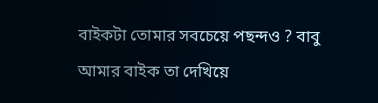বাইকটা তোমার সবচেয়ে পছন্দও ? বাবু আমার বাইক তা দেখিয়ে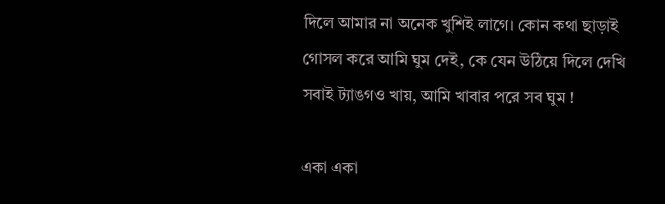দিলে আমার না অনেক খুশিই লাগে। কোন কথা ছাড়াই গোসল করে আমি ঘুম দেই, কে যেন উঠিয়ে দিলে দেখি সবাই ট্যাঙগও খায়, আমি খাবার পরে সব ঘুম !

একা একা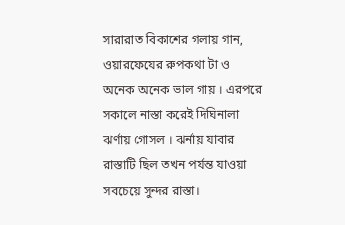সারারাত বিকাশের গলায় গান, ওয়ারফেযের রুপকথা টা ও অনেক অনেক ভাল গায় । এরপরে সকালে নাস্তা করেই দিঘিনালা ঝর্ণায় গোসল । ঝর্নায় যাবার রাস্তাটি ছিল তখন পর্যন্ত যাওয়া সবচেয়ে সুন্দর রাস্তা।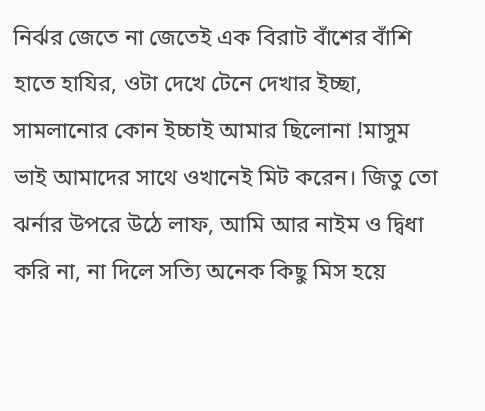নির্ঝর জেতে না জেতেই এক বিরাট বাঁশের বাঁশি হাতে হাযির, ওটা দেখে টেনে দেখার ইচ্ছা, সামলানোর কোন ইচ্চাই আমার ছিলোনা !মাসুম ভাই আমাদের সাথে ওখানেই মিট করেন। জিতু তো ঝর্নার উপরে উঠে লাফ, আমি আর নাইম ও দ্বিধা করি না, না দিলে সত্যি অনেক কিছু মিস হয়ে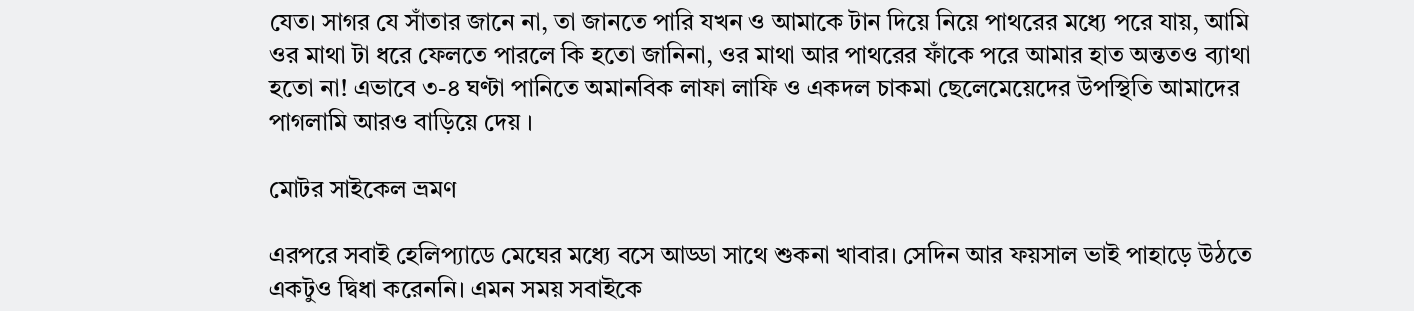যেত। সাগর যে সাঁতার জানে না, তা জানতে পারি যখন ও আমাকে টান দিয়ে নিয়ে পাথরের মধ্যে পরে যায়, আমি ওর মাথা টা ধরে ফেলতে পারলে কি হতো জানিনা, ওর মাথা আর পাথরের ফাঁকে পরে আমার হাত অন্ততও ব্যাথা হতো না! এভাবে ৩-৪ ঘণ্টা পানিতে অমানবিক লাফা লাফি ও একদল চাকমা ছেলেমেয়েদের উপস্থিতি আমাদের পাগলামি আরও বাড়িয়ে দেয় ।

মোটর সাইকেল ভ্রমণ

এরপরে সবাই হেলিপ্যাডে মেঘের মধ্যে বসে আড্ডা সাথে শুকনা খাবার। সেদিন আর ফয়সাল ভাই পাহাড়ে উঠতে একটুও দ্বিধা করেননি। এমন সময় সবাইকে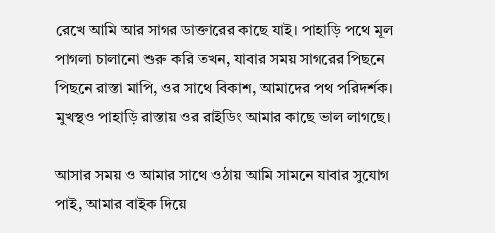রেখে আমি আর সাগর ডাক্তারের কাছে যাই। পাহাড়ি পথে মূল পাগলা চালানো শুরু করি তখন, যাবার সময় সাগরের পিছনে পিছনে রাস্তা মাপি, ওর সাথে বিকাশ, আমাদের পথ পরিদর্শক। মুখস্থও পাহাড়ি রাস্তায় ওর রাইডিং আমার কাছে ভাল লাগছে।

আসার সময় ও আমার সাথে ওঠায় আমি সামনে যাবার সুযোগ পাই, আমার বাইক দিয়ে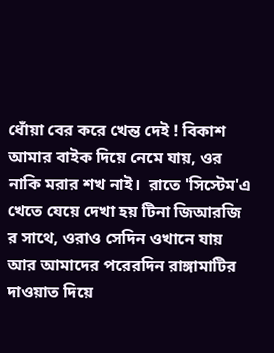ধোঁয়া বের করে খেন্ত দেই ! বিকাশ আমার বাইক দিয়ে নেমে যায়, ওর নাকি মরার শখ নাই।  রাতে 'সিস্টেম'এ খেতে যেয়ে দেখা হয় টিনা জিআরজি র সাথে, ওরাও সেদিন ওখানে যায় আর আমাদের পরেরদিন রাঙ্গামাটির দাওয়াত দিয়ে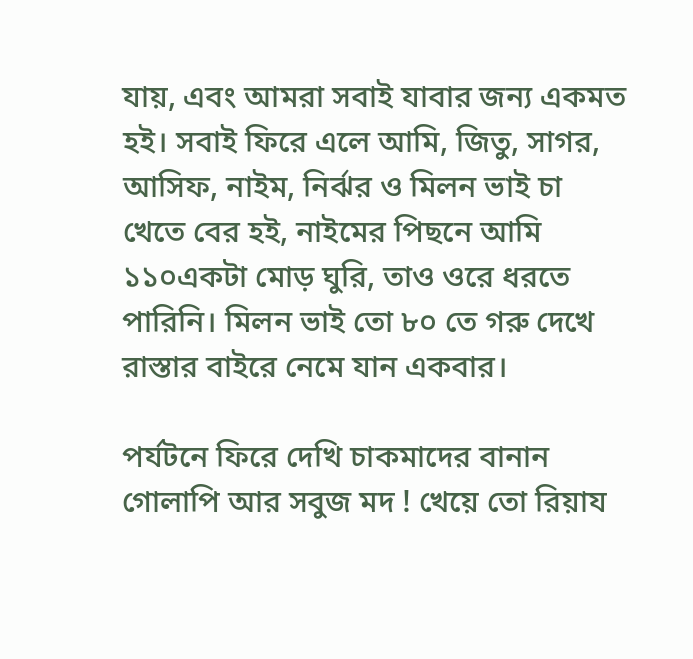যায়, এবং আমরা সবাই যাবার জন্য একমত হই। সবাই ফিরে এলে আমি, জিতু, সাগর, আসিফ, নাইম, নির্ঝর ও মিলন ভাই চা খেতে বের হই, নাইমের পিছনে আমি ১১০একটা মোড় ঘুরি, তাও ওরে ধরতে পারিনি। মিলন ভাই তো ৮০ তে গরু দেখে রাস্তার বাইরে নেমে যান একবার।

পর্যটনে ফিরে দেখি চাকমাদের বানান গোলাপি আর সবুজ মদ ! খেয়ে তো রিয়ায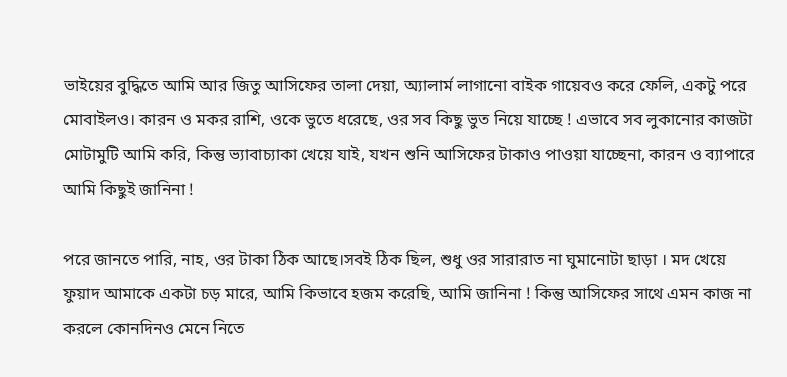ভাইয়ের বুদ্ধিতে আমি আর জিতু আসিফের তালা দেয়া, অ্যালার্ম লাগানো বাইক গায়েবও করে ফেলি, একটু পরে মোবাইলও। কারন ও মকর রাশি, ওকে ভুতে ধরেছে, ওর সব কিছু ভুত নিয়ে যাচ্ছে ! এভাবে সব লুকানোর কাজটা মোটামুটি আমি করি, কিন্তু ভ্যাবাচ্যাকা খেয়ে যাই, যখন শুনি আসিফের টাকাও পাওয়া যাচ্ছেনা, কারন ও ব্যাপারে আমি কিছুই জানিনা !

পরে জানতে পারি, নাহ, ওর টাকা ঠিক আছে।সবই ঠিক ছিল, শুধু ওর সারারাত না ঘুমানোটা ছাড়া । মদ খেয়ে ফুয়াদ আমাকে একটা চড় মারে, আমি কিভাবে হজম করেছি, আমি জানিনা ! কিন্তু আসিফের সাথে এমন কাজ না করলে কোনদিনও মেনে নিতে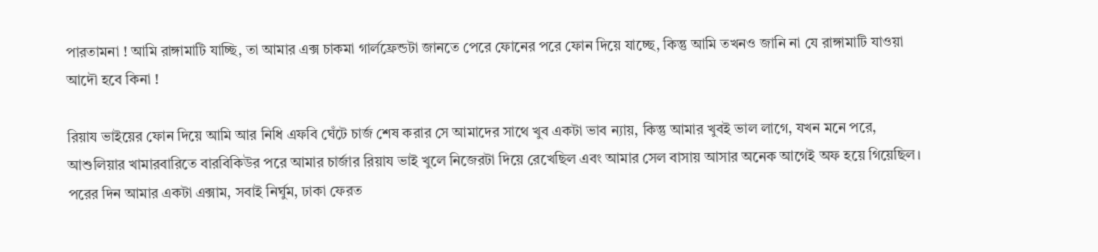পারতামনা ! আমি রাঙ্গামাটি যাচ্ছি, তা আমার এক্স চাকমা গার্লফ্রেন্ডটা জানতে পেরে ফোনের পরে ফোন দিয়ে যাচ্ছে, কিন্তু আমি তখনও জানি না যে রাঙ্গামাটি যাওয়া আদৌ হবে কিনা !

রিয়ায ভাইয়ের ফোন দিয়ে আমি আর নিধি এফবি ঘেঁটে চার্জ শেষ করার সে আমাদের সাথে খুব একটা ভাব ন্যায়, কিন্তু আমার খুবই ভাল লাগে, যখন মনে পরে, আশুলিয়ার খামারবারিতে বারবিকিউর পরে আমার চার্জার রিয়ায ভাই খুলে নিজেরটা দিয়ে রেখেছিল এবং আমার সেল বাসায় আসার অনেক আগেই অফ হয়ে গিয়েছিল। পরের দিন আমার একটা এক্সাম, সবাই নির্ঘুম, ঢাকা ফেরত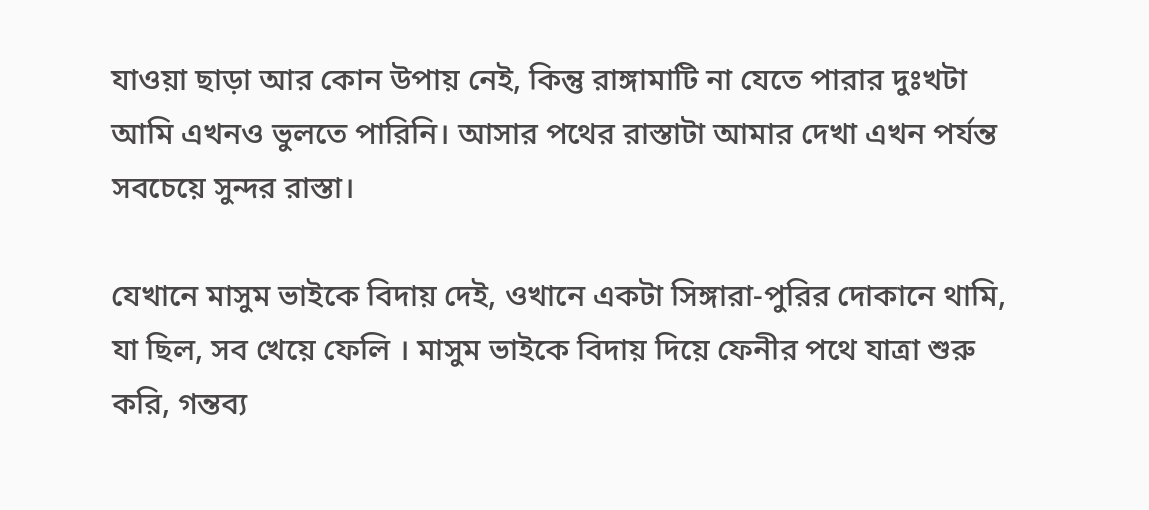যাওয়া ছাড়া আর কোন উপায় নেই, কিন্তু রাঙ্গামাটি না যেতে পারার দুঃখটা আমি এখনও ভুলতে পারিনি। আসার পথের রাস্তাটা আমার দেখা এখন পর্যন্ত সবচেয়ে সুন্দর রাস্তা।

যেখানে মাসুম ভাইকে বিদায় দেই, ওখানে একটা সিঙ্গারা-পুরির দোকানে থামি, যা ছিল, সব খেয়ে ফেলি । মাসুম ভাইকে বিদায় দিয়ে ফেনীর পথে যাত্রা শুরু করি, গন্তব্য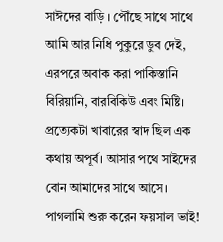সাঈদের বাড়ি । পৌঁছে সাথে সাথে আমি আর নিধি পুকুরে ডুব দেই, এরপরে অবাক করা পাকিস্তানি বিরিয়ানি, বারবিকিউ এবং মিষ্টি। প্রত্যেকটা খাবারের স্বাদ ছিল এক কথায় অপূর্ব। আসার পথে সাইদের বোন আমাদের সাথে আসে। পাগলামি শুরু করেন ফয়সাল ভাই!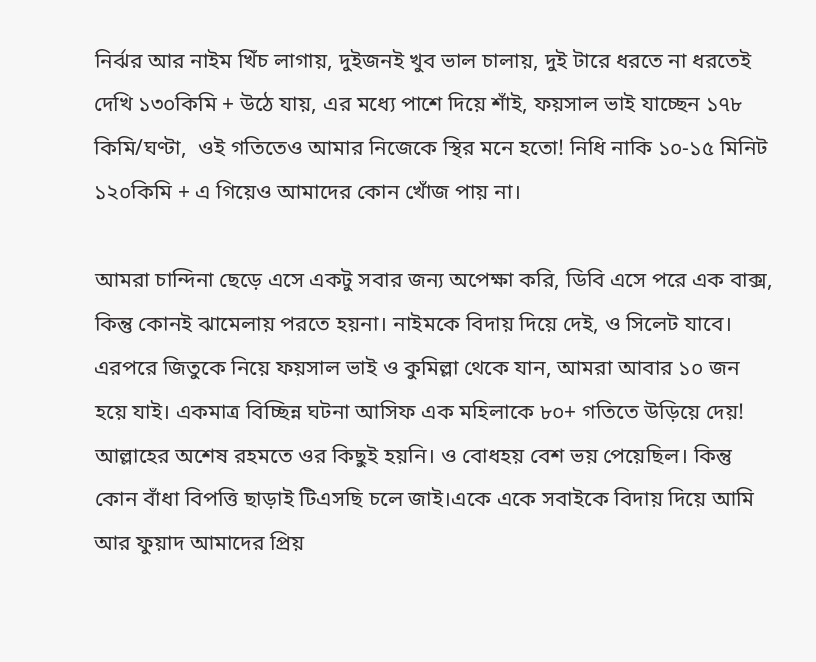নির্ঝর আর নাইম খিঁচ লাগায়, দুইজনই খুব ভাল চালায়, দুই টারে ধরতে না ধরতেই দেখি ১৩০কিমি + উঠে যায়, এর মধ্যে পাশে দিয়ে শাঁই, ফয়সাল ভাই যাচ্ছেন ১৭৮ কিমি/ঘণ্টা,  ওই গতিতেও আমার নিজেকে স্থির মনে হতো! নিধি নাকি ১০-১৫ মিনিট ১২০কিমি + এ গিয়েও আমাদের কোন খোঁজ পায় না।

আমরা চান্দিনা ছেড়ে এসে একটু সবার জন্য অপেক্ষা করি, ডিবি এসে পরে এক বাক্স, কিন্তু কোনই ঝামেলায় পরতে হয়না। নাইমকে বিদায় দিয়ে দেই, ও সিলেট যাবে। এরপরে জিতুকে নিয়ে ফয়সাল ভাই ও কুমিল্লা থেকে যান, আমরা আবার ১০ জন হয়ে যাই। একমাত্র বিচ্ছিন্ন ঘটনা আসিফ এক মহিলাকে ৮০+ গতিতে উড়িয়ে দেয়! আল্লাহের অশেষ রহমতে ওর কিছুই হয়নি। ও বোধহয় বেশ ভয় পেয়েছিল। কিন্তু কোন বাঁধা বিপত্তি ছাড়াই টিএসছি চলে জাই।একে একে সবাইকে বিদায় দিয়ে আমি আর ফুয়াদ আমাদের প্রিয়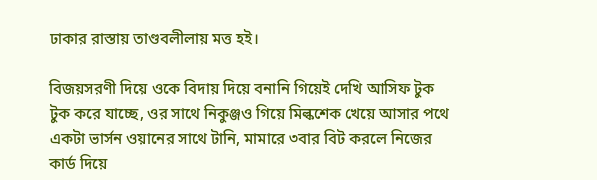ঢাকার রাস্তায় তাণ্ডবলীলায় মত্ত হই।

বিজয়সরণী দিয়ে ওকে বিদায় দিয়ে বনানি গিয়েই দেখি আসিফ টুক টুক করে যাচ্ছে, ওর সাথে নিকুঞ্জও গিয়ে মিল্কশেক খেয়ে আসার পথে একটা ভার্সন ওয়ানের সাথে টানি, মামারে ৩বার বিট করলে নিজের কার্ড দিয়ে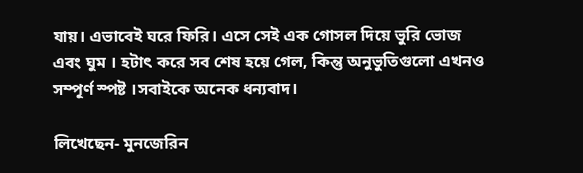যায়। এভাবেই ঘরে ফিরি। এসে সেই এক গোসল দিয়ে ভুরি ভোজ এবং ঘুম । হটাৎ করে সব শেষ হয়ে গেল, কিন্তু অনুভুতিগুলো এখনও সম্পূর্ণ স্পষ্ট ।সবাইকে অনেক ধন্যবাদ।

লিখেছেন- মুনজেরিন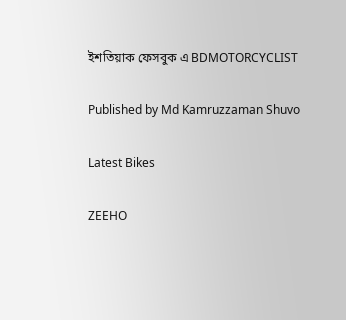ইশতিয়াক ফেসবুক এ BDMOTORCYCLIST

Published by Md Kamruzzaman Shuvo

Latest Bikes

ZEEHO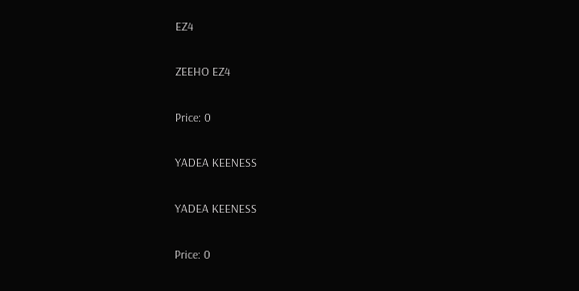EZ4

ZEEHO EZ4

Price: 0

YADEA KEENESS

YADEA KEENESS

Price: 0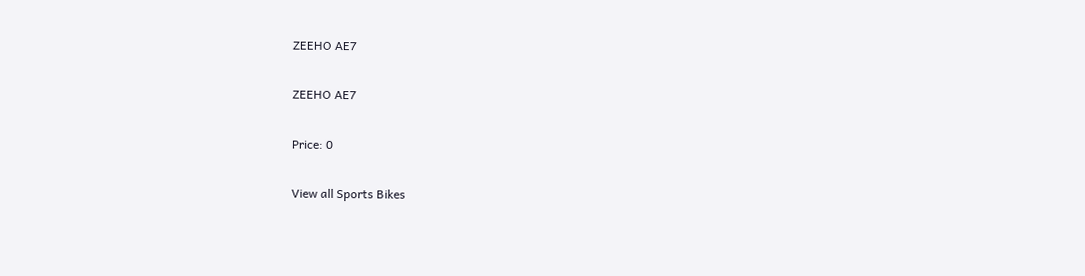ZEEHO AE7

ZEEHO AE7

Price: 0

View all Sports Bikes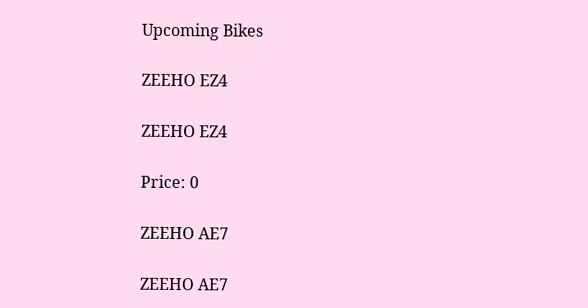Upcoming Bikes

ZEEHO EZ4

ZEEHO EZ4

Price: 0

ZEEHO AE7

ZEEHO AE7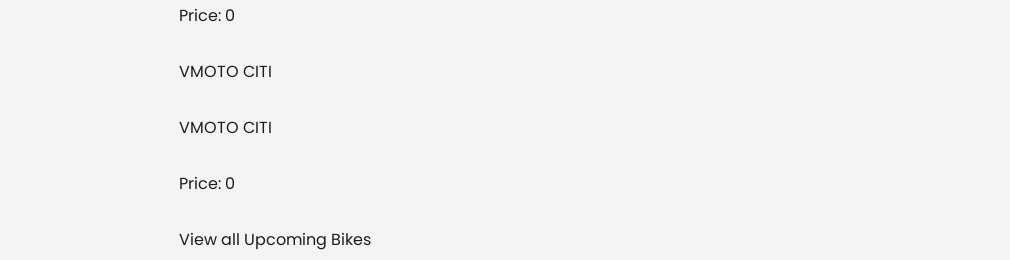Price: 0

VMOTO CITI

VMOTO CITI

Price: 0

View all Upcoming Bikes